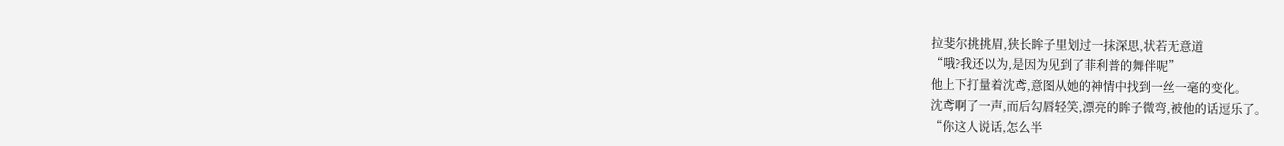拉斐尔挑挑眉,狭长眸子里划过一抹深思,状若无意道
“哦?我还以为,是因为见到了菲利普的舞伴呢”
他上下打量着沈鸢,意图从她的神情中找到一丝一毫的变化。
沈鸢啊了一声,而后勾唇轻笑,漂亮的眸子微弯,被他的话逗乐了。
“你这人说话,怎么半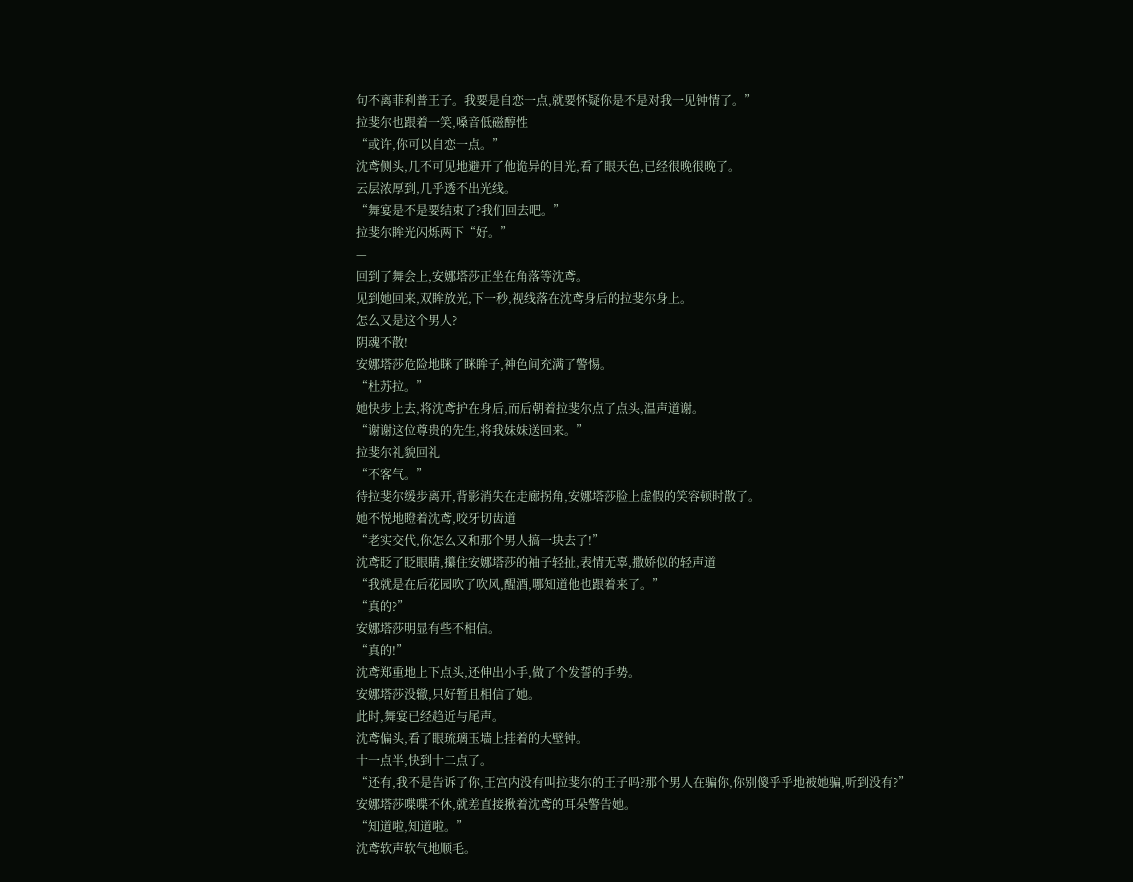句不离菲利普王子。我要是自恋一点,就要怀疑你是不是对我一见钟情了。”
拉斐尔也跟着一笑,嗓音低磁醇性
“或许,你可以自恋一点。”
沈鸢侧头,几不可见地避开了他诡异的目光,看了眼天色,已经很晚很晚了。
云层浓厚到,几乎透不出光线。
“舞宴是不是要结束了?我们回去吧。”
拉斐尔眸光闪烁两下“好。”
—
回到了舞会上,安娜塔莎正坐在角落等沈鸢。
见到她回来,双眸放光,下一秒,视线落在沈鸢身后的拉斐尔身上。
怎么又是这个男人?
阴魂不散!
安娜塔莎危险地眯了眯眸子,神色间充满了警惕。
“杜苏拉。”
她快步上去,将沈鸢护在身后,而后朝着拉斐尔点了点头,温声道谢。
“谢谢这位尊贵的先生,将我妹妹送回来。”
拉斐尔礼貌回礼
“不客气。”
待拉斐尔缓步离开,背影消失在走廊拐角,安娜塔莎脸上虚假的笑容顿时散了。
她不悦地瞪着沈鸢,咬牙切齿道
“老实交代,你怎么又和那个男人搞一块去了!”
沈鸢眨了眨眼睛,攥住安娜塔莎的袖子轻扯,表情无辜,撒娇似的轻声道
“我就是在后花园吹了吹风,醒酒,哪知道他也跟着来了。”
“真的?”
安娜塔莎明显有些不相信。
“真的!”
沈鸢郑重地上下点头,还伸出小手,做了个发誓的手势。
安娜塔莎没辙,只好暂且相信了她。
此时,舞宴已经趋近与尾声。
沈鸢偏头,看了眼琉璃玉墙上挂着的大壁钟。
十一点半,快到十二点了。
“还有,我不是告诉了你,王宫内没有叫拉斐尔的王子吗?那个男人在骗你,你别傻乎乎地被她骗,听到没有?”
安娜塔莎喋喋不休,就差直接揪着沈鸢的耳朵警告她。
“知道啦,知道啦。”
沈鸢软声软气地顺毛。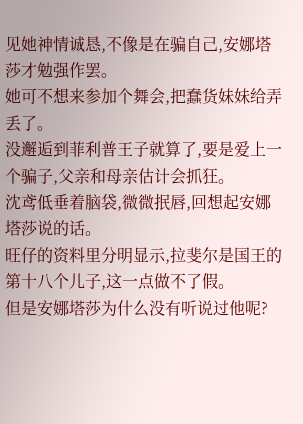见她神情诚恳,不像是在骗自己,安娜塔莎才勉强作罢。
她可不想来参加个舞会,把蠢货妹妹给弄丢了。
没邂逅到菲利普王子就算了,要是爱上一个骗子,父亲和母亲估计会抓狂。
沈鸢低垂着脑袋,微微抿唇,回想起安娜塔莎说的话。
旺仔的资料里分明显示,拉斐尔是国王的第十八个儿子,这一点做不了假。
但是安娜塔莎为什么没有听说过他呢?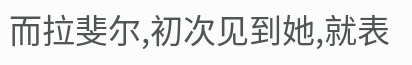而拉斐尔,初次见到她,就表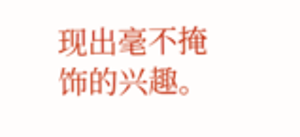现出毫不掩饰的兴趣。